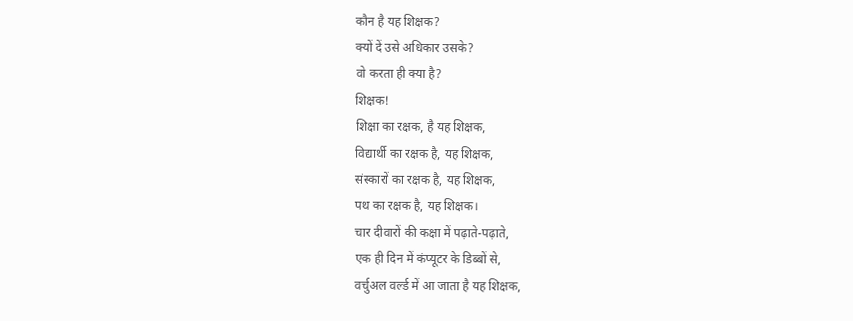कौन है यह शिक्षक?
क्यों दें उसे अधिकार उसके?
वो करता ही क्या है?
शिक्षक!
शिक्षा का रक्षक, है यह शिक्षक,
विद्यार्थी का रक्षक है, यह शिक्षक,
संस्कारों का रक्षक है, यह शिक्षक,
पथ का रक्षक है, यह शिक्षक।
चार दीवारों की कक्षा में पढ़ाते-पढ़ाते,
एक ही दिन में कंप्यूटर के डिब्बों से,
वर्चुअल वर्ल्ड में आ जाता है यह शिक्षक,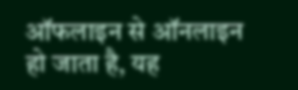ऑफलाइन से ऑनलाइन हो जाता है, यह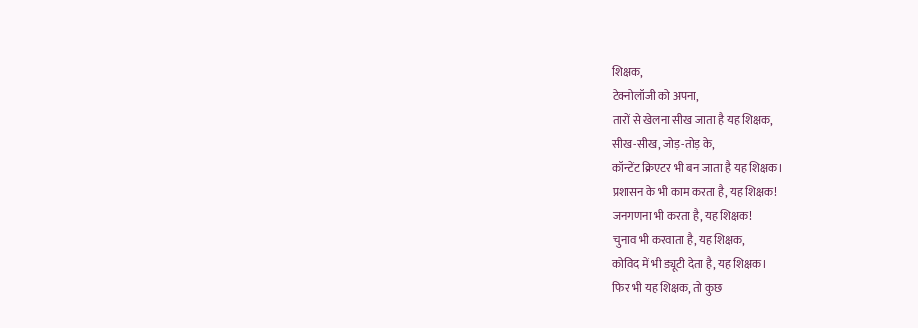शिक्षक,
टेक्नोलॉजी को अपना,
तारों से खेलना सीख जाता है यह शिक्षक,
सीख-सीख, जोड़-तोड़ के,
कॉन्टेंट क्रिएटर भी बन जाता है यह शिक्षक।
प्रशासन के भी काम करता है, यह शिक्षक!
जनगणना भी करता है, यह शिक्षक!
चुनाव भी करवाता है, यह शिक्षक,
कोविद में भी ड्यूटी देता है, यह शिक्षक।
फिर भी यह शिक्षक, तो कुछ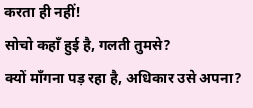करता ही नहीं!
सोचो कहाँ हुई है, गलती तुमसे?
क्यों माँगना पड़ रहा है, अधिकार उसे अपना?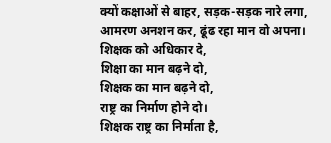क्यों कक्षाओं से बाहर, सड़क-सड़क नारे लगा,
आमरण अनशन कर, ढूंढ रहा मान वो अपना।
शिक्षक को अधिकार दे,
शिक्षा का मान बढ़ने दो,
शिक्षक का मान बढ़ने दो,
राष्ट्र का निर्माण होने दो।
शिक्षक राष्ट्र का निर्माता है,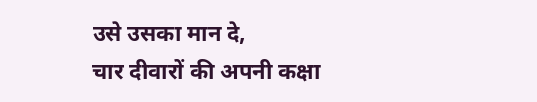उसे उसका मान दे,
चार दीवारों की अपनी कक्षा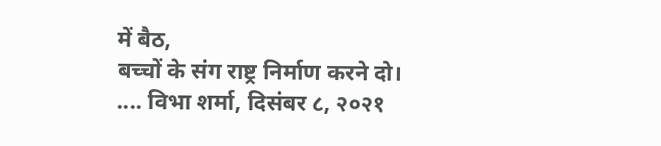में बैठ,
बच्चों के संग राष्ट्र निर्माण करने दो।
.... विभा शर्मा, दिसंबर ८, २०२१